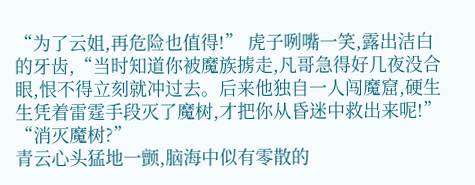“为了云姐,再危险也值得!” 虎子咧嘴一笑,露出洁白的牙齿,“当时知道你被魔族掳走,凡哥急得好几夜没合眼,恨不得立刻就冲过去。后来他独自一人闯魔窟,硬生生凭着雷霆手段灭了魔树,才把你从昏迷中救出来呢!”
“消灭魔树?”
青云心头猛地一颤,脑海中似有零散的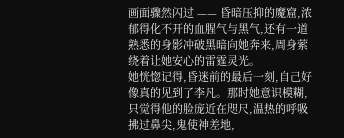画面骤然闪过 —— 昏暗压抑的魔窟,浓郁得化不开的血腥气与黑气,还有一道熟悉的身影冲破黑暗向她奔来,周身萦绕着让她安心的雷霆灵光。
她恍惚记得,昏迷前的最后一刻,自己好像真的见到了李凡。那时她意识模糊,只觉得他的脸庞近在咫尺,温热的呼吸拂过鼻尖,鬼使神差地,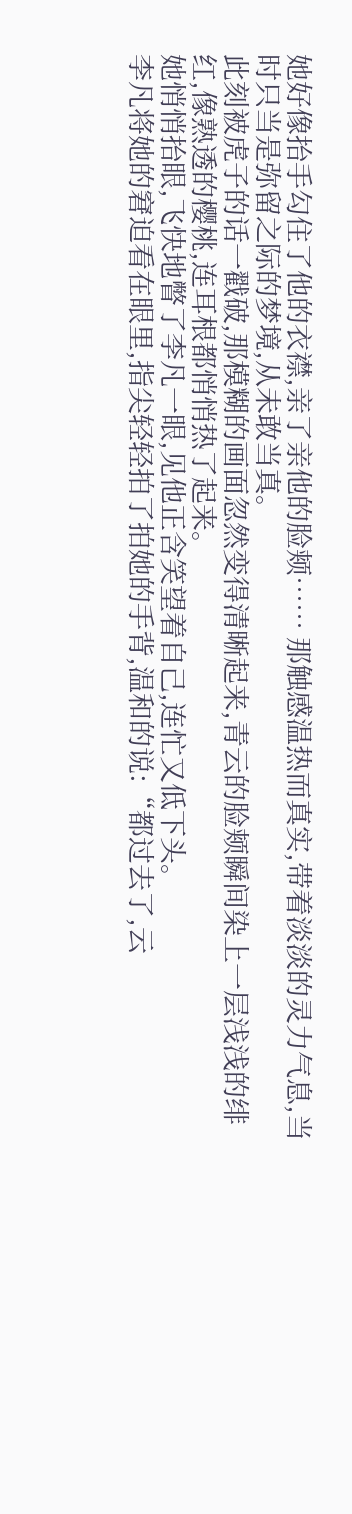她好像抬手勾住了他的衣襟,亲了亲他的脸颊…… 那触感温热而真实,带着淡淡的灵力气息,当时只当是弥留之际的梦境,从未敢当真。
此刻被虎子的话一戳破,那模糊的画面忽然变得清晰起来,青云的脸颊瞬间染上一层浅浅的绯红,像熟透的樱桃,连耳根都悄悄热了起来。
她悄悄抬眼,飞快地瞥了李凡一眼,见他正含笑望着自己,连忙又低下头。
李凡将她的窘迫看在眼里,指尖轻轻拍了拍她的手背,温和的说:“都过去了,云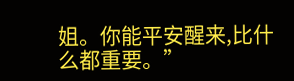姐。你能平安醒来,比什么都重要。”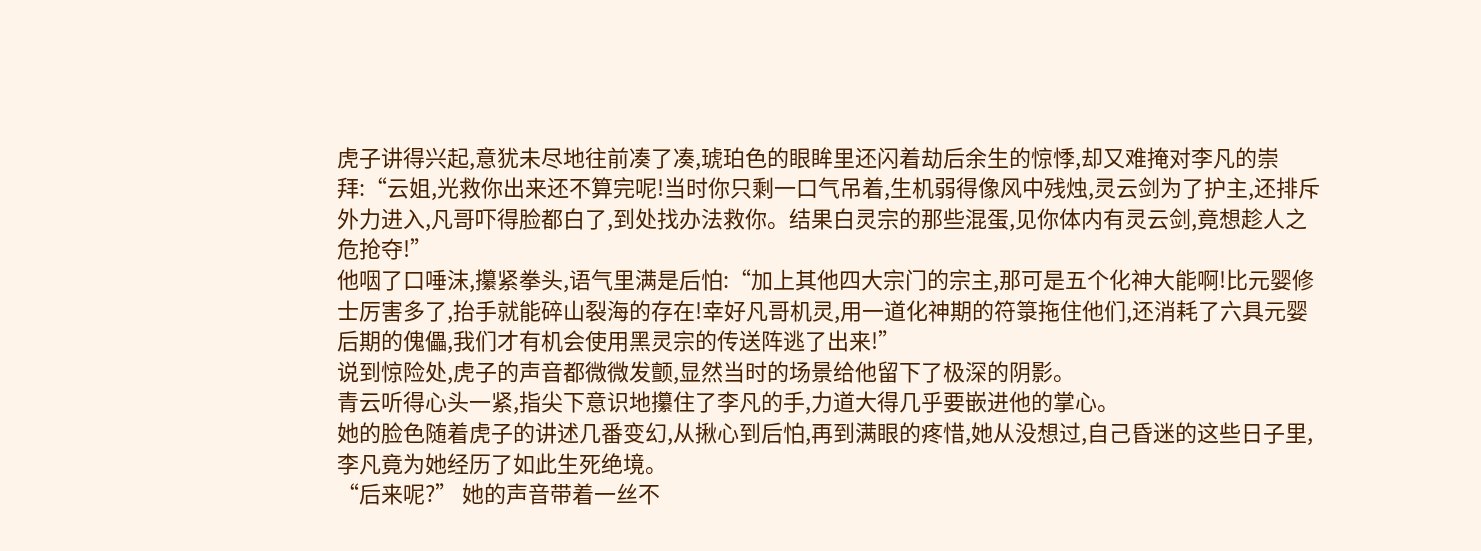虎子讲得兴起,意犹未尽地往前凑了凑,琥珀色的眼眸里还闪着劫后余生的惊悸,却又难掩对李凡的崇拜:“云姐,光救你出来还不算完呢!当时你只剩一口气吊着,生机弱得像风中残烛,灵云剑为了护主,还排斥外力进入,凡哥吓得脸都白了,到处找办法救你。结果白灵宗的那些混蛋,见你体内有灵云剑,竟想趁人之危抢夺!”
他咽了口唾沫,攥紧拳头,语气里满是后怕:“加上其他四大宗门的宗主,那可是五个化神大能啊!比元婴修士厉害多了,抬手就能碎山裂海的存在!幸好凡哥机灵,用一道化神期的符箓拖住他们,还消耗了六具元婴后期的傀儡,我们才有机会使用黑灵宗的传送阵逃了出来!”
说到惊险处,虎子的声音都微微发颤,显然当时的场景给他留下了极深的阴影。
青云听得心头一紧,指尖下意识地攥住了李凡的手,力道大得几乎要嵌进他的掌心。
她的脸色随着虎子的讲述几番变幻,从揪心到后怕,再到满眼的疼惜,她从没想过,自己昏迷的这些日子里,李凡竟为她经历了如此生死绝境。
“后来呢?” 她的声音带着一丝不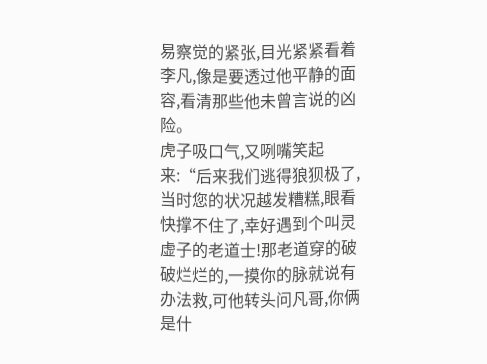易察觉的紧张,目光紧紧看着李凡,像是要透过他平静的面容,看清那些他未曾言说的凶险。
虎子吸口气,又咧嘴笑起来:“后来我们逃得狼狈极了,当时您的状况越发糟糕,眼看快撑不住了,幸好遇到个叫灵虚子的老道士!那老道穿的破破烂烂的,一摸你的脉就说有办法救,可他转头问凡哥,你俩是什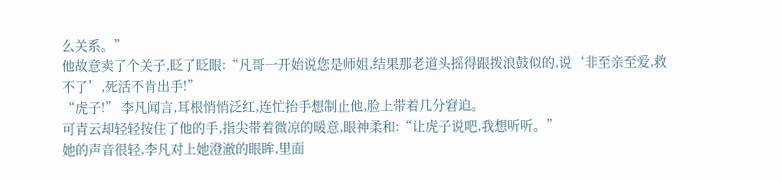么关系。”
他故意卖了个关子,眨了眨眼:“凡哥一开始说您是师姐,结果那老道头摇得跟拨浪鼓似的,说‘非至亲至爱,救不了’,死活不肯出手!”
“虎子!” 李凡闻言,耳根悄悄泛红,连忙抬手想制止他,脸上带着几分窘迫。
可青云却轻轻按住了他的手,指尖带着微凉的暖意,眼神柔和:“让虎子说吧,我想听听。”
她的声音很轻,李凡对上她澄澈的眼眸,里面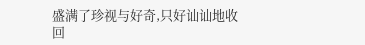盛满了珍视与好奇,只好讪讪地收回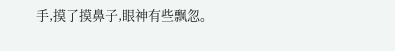手,摸了摸鼻子,眼神有些飘忽。